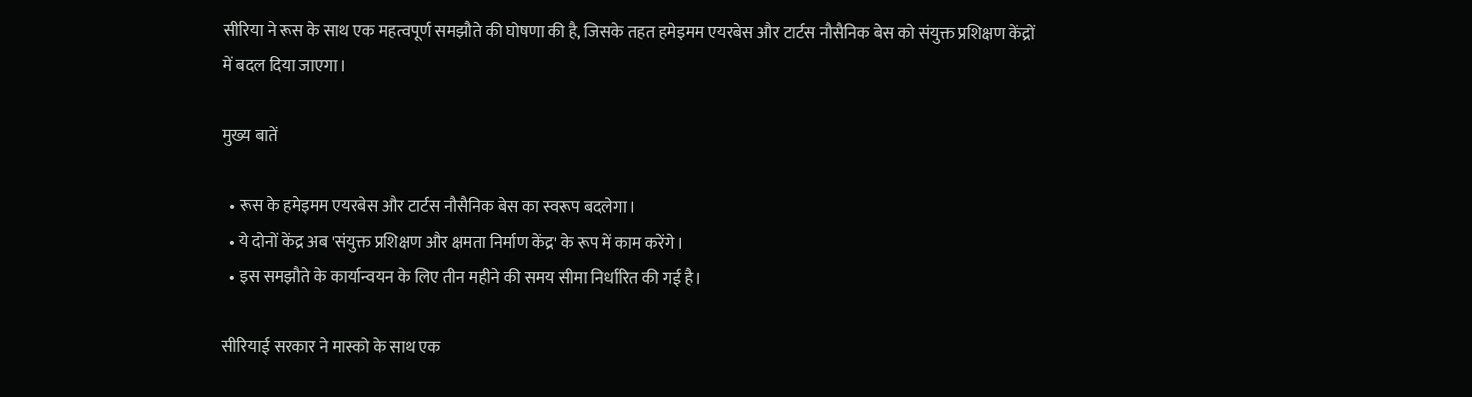सीरिया ने रूस के साथ एक महत्वपूर्ण समझौते की घोषणा की है, जिसके तहत हमेइमम एयरबेस और टार्टस नौसैनिक बेस को संयुक्त प्रशिक्षण केंद्रों में बदल दिया जाएगा।

मुख्य बातें

  • रूस के हमेइमम एयरबेस और टार्टस नौसैनिक बेस का स्वरूप बदलेगा।
  • ये दोनों केंद्र अब 'संयुक्त प्रशिक्षण और क्षमता निर्माण केंद्र' के रूप में काम करेंगे।
  • इस समझौते के कार्यान्वयन के लिए तीन महीने की समय सीमा निर्धारित की गई है।

सीरियाई सरकार ने मास्को के साथ एक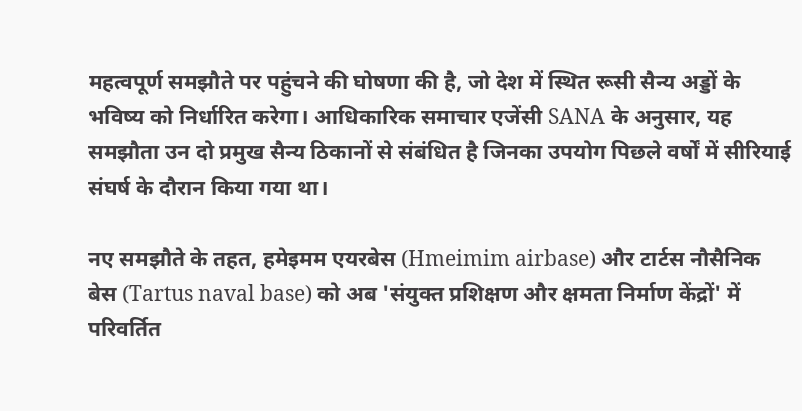महत्वपूर्ण समझौते पर पहुंचने की घोषणा की है, जो देश में स्थित रूसी सैन्य अड्डों के भविष्य को निर्धारित करेगा। आधिकारिक समाचार एजेंसी SANA के अनुसार, यह समझौता उन दो प्रमुख सैन्य ठिकानों से संबंधित है जिनका उपयोग पिछले वर्षों में सीरियाई संघर्ष के दौरान किया गया था।

नए समझौते के तहत, हमेइमम एयरबेस (Hmeimim airbase) और टार्टस नौसैनिक बेस (Tartus naval base) को अब 'संयुक्त प्रशिक्षण और क्षमता निर्माण केंद्रों' में परिवर्तित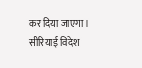कर दिया जाएगा। सीरियाई विदेश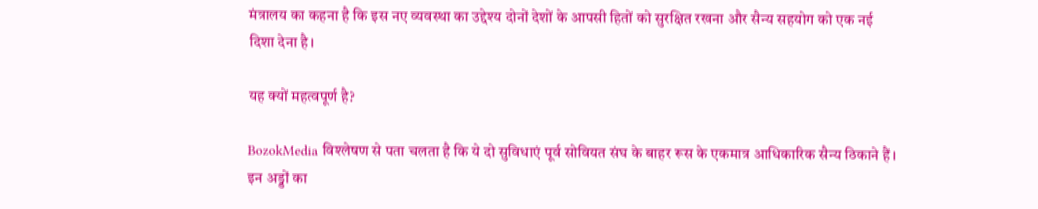मंत्रालय का कहना है कि इस नए व्यवस्था का उद्देश्य दोनों देशों के आपसी हितों को सुरक्षित रखना और सैन्य सहयोग को एक नई दिशा देना है।

यह क्यों महत्वपूर्ण है?

BozokMedia विश्लेषण से पता चलता है कि ये दो सुविधाएं पूर्व सोवियत संघ के बाहर रूस के एकमात्र आधिकारिक सैन्य ठिकाने हैं। इन अड्डों का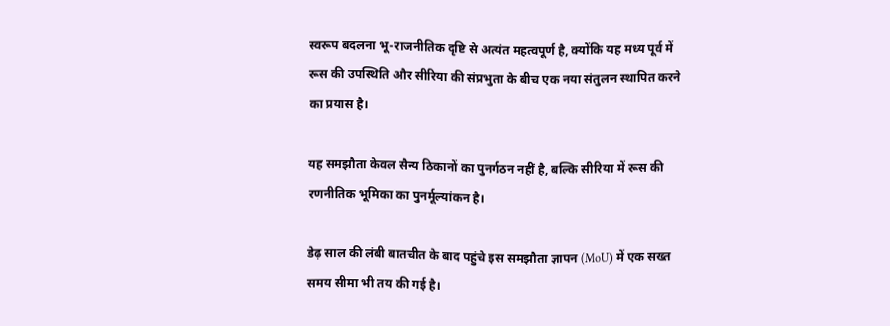स्वरूप बदलना भू-राजनीतिक दृष्टि से अत्यंत महत्वपूर्ण है, क्योंकि यह मध्य पूर्व में रूस की उपस्थिति और सीरिया की संप्रभुता के बीच एक नया संतुलन स्थापित करने का प्रयास है।

यह समझौता केवल सैन्य ठिकानों का पुनर्गठन नहीं है, बल्कि सीरिया में रूस की रणनीतिक भूमिका का पुनर्मूल्यांकन है।

डेढ़ साल की लंबी बातचीत के बाद पहुंचे इस समझौता ज्ञापन (MoU) में एक सख्त समय सीमा भी तय की गई है।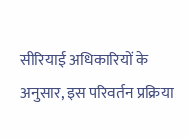सीरियाई अधिकारियों के अनुसार, इस परिवर्तन प्रक्रिया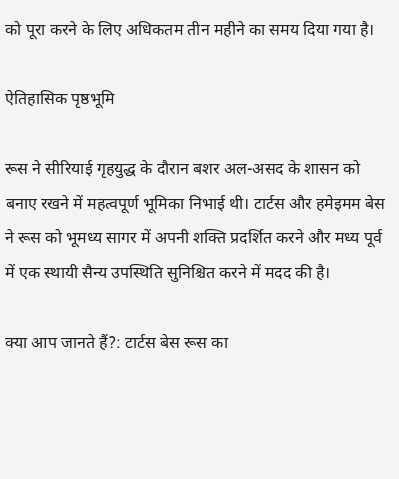को पूरा करने के लिए अधिकतम तीन महीने का समय दिया गया है।

ऐतिहासिक पृष्ठभूमि

रूस ने सीरियाई गृहयुद्ध के दौरान बशर अल-असद के शासन को बनाए रखने में महत्वपूर्ण भूमिका निभाई थी। टार्टस और हमेइमम बेस ने रूस को भूमध्य सागर में अपनी शक्ति प्रदर्शित करने और मध्य पूर्व में एक स्थायी सैन्य उपस्थिति सुनिश्चित करने में मदद की है।

क्या आप जानते हैं?: टार्टस बेस रूस का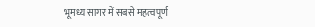भूमध्य सागर में सबसे महत्वपूर्ण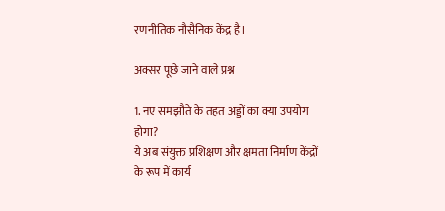रणनीतिक नौसैनिक केंद्र है।

अक्सर पूछे जाने वाले प्रश्न

1. नए समझौते के तहत अड्डों का क्या उपयोग होगा?
ये अब संयुक्त प्रशिक्षण और क्षमता निर्माण केंद्रों के रूप में कार्य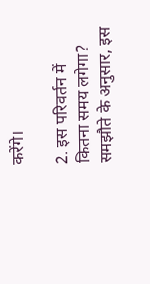करेंगे।

2. इस परिवर्तन में कितना समय लगेगा?
समझौते के अनुसार, इस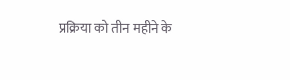प्रक्रिया को तीन महीने के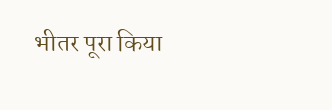भीतर पूरा किया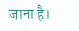जाना है।